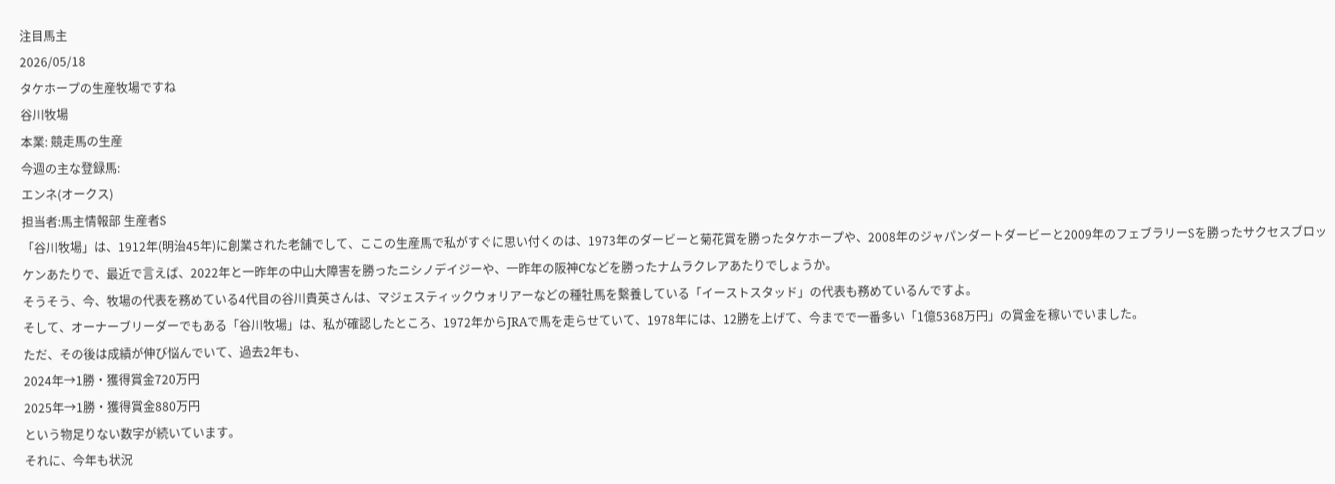注目馬主
2026/05/18
タケホープの生産牧場ですね
谷川牧場
本業: 競走馬の生産
今週の主な登録馬:
エンネ(オークス)
担当者:馬主情報部 生産者S
「谷川牧場」は、1912年(明治45年)に創業された老舗でして、ここの生産馬で私がすぐに思い付くのは、1973年のダービーと菊花賞を勝ったタケホープや、2008年のジャパンダートダービーと2009年のフェブラリーSを勝ったサクセスブロッケンあたりで、最近で言えば、2022年と一昨年の中山大障害を勝ったニシノデイジーや、一昨年の阪神Cなどを勝ったナムラクレアあたりでしょうか。
そうそう、今、牧場の代表を務めている4代目の谷川貴英さんは、マジェスティックウォリアーなどの種牡馬を繫養している「イーストスタッド」の代表も務めているんですよ。
そして、オーナーブリーダーでもある「谷川牧場」は、私が確認したところ、1972年からJRAで馬を走らせていて、1978年には、12勝を上げて、今までで一番多い「1億5368万円」の賞金を稼いでいました。
ただ、その後は成績が伸び悩んでいて、過去2年も、
2024年→1勝・獲得賞金720万円
2025年→1勝・獲得賞金880万円
という物足りない数字が続いています。
それに、今年も状況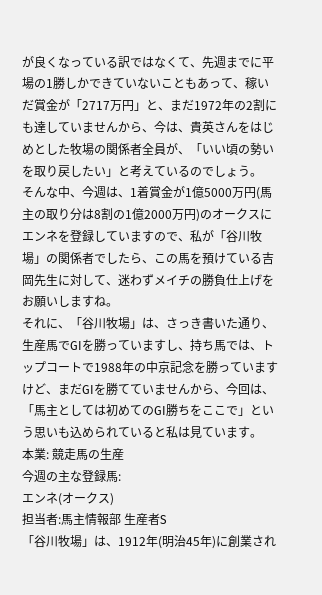が良くなっている訳ではなくて、先週までに平場の1勝しかできていないこともあって、稼いだ賞金が「2717万円」と、まだ1972年の2割にも達していませんから、今は、貴英さんをはじめとした牧場の関係者全員が、「いい頃の勢いを取り戻したい」と考えているのでしょう。
そんな中、今週は、1着賞金が1億5000万円(馬主の取り分は8割の1億2000万円)のオークスにエンネを登録していますので、私が「谷川牧場」の関係者でしたら、この馬を預けている吉岡先生に対して、迷わずメイチの勝負仕上げをお願いしますね。
それに、「谷川牧場」は、さっき書いた通り、生産馬でGIを勝っていますし、持ち馬では、トップコートで1988年の中京記念を勝っていますけど、まだGIを勝てていませんから、今回は、「馬主としては初めてのGI勝ちをここで」という思いも込められていると私は見ています。
本業: 競走馬の生産
今週の主な登録馬:
エンネ(オークス)
担当者:馬主情報部 生産者S
「谷川牧場」は、1912年(明治45年)に創業され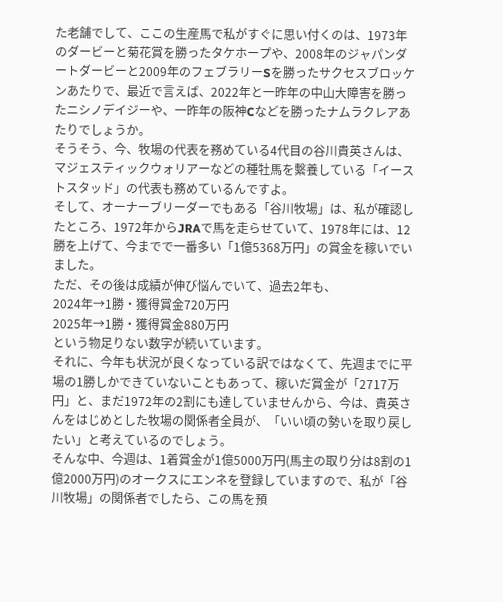た老舗でして、ここの生産馬で私がすぐに思い付くのは、1973年のダービーと菊花賞を勝ったタケホープや、2008年のジャパンダートダービーと2009年のフェブラリーSを勝ったサクセスブロッケンあたりで、最近で言えば、2022年と一昨年の中山大障害を勝ったニシノデイジーや、一昨年の阪神Cなどを勝ったナムラクレアあたりでしょうか。
そうそう、今、牧場の代表を務めている4代目の谷川貴英さんは、マジェスティックウォリアーなどの種牡馬を繫養している「イーストスタッド」の代表も務めているんですよ。
そして、オーナーブリーダーでもある「谷川牧場」は、私が確認したところ、1972年からJRAで馬を走らせていて、1978年には、12勝を上げて、今までで一番多い「1億5368万円」の賞金を稼いでいました。
ただ、その後は成績が伸び悩んでいて、過去2年も、
2024年→1勝・獲得賞金720万円
2025年→1勝・獲得賞金880万円
という物足りない数字が続いています。
それに、今年も状況が良くなっている訳ではなくて、先週までに平場の1勝しかできていないこともあって、稼いだ賞金が「2717万円」と、まだ1972年の2割にも達していませんから、今は、貴英さんをはじめとした牧場の関係者全員が、「いい頃の勢いを取り戻したい」と考えているのでしょう。
そんな中、今週は、1着賞金が1億5000万円(馬主の取り分は8割の1億2000万円)のオークスにエンネを登録していますので、私が「谷川牧場」の関係者でしたら、この馬を預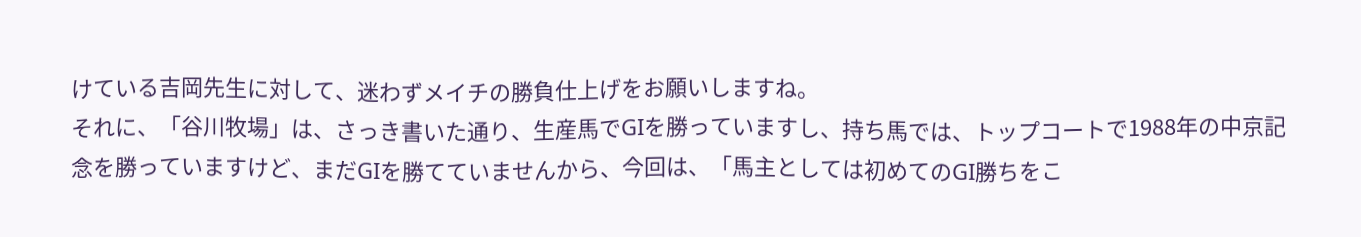けている吉岡先生に対して、迷わずメイチの勝負仕上げをお願いしますね。
それに、「谷川牧場」は、さっき書いた通り、生産馬でGIを勝っていますし、持ち馬では、トップコートで1988年の中京記念を勝っていますけど、まだGIを勝てていませんから、今回は、「馬主としては初めてのGI勝ちをこ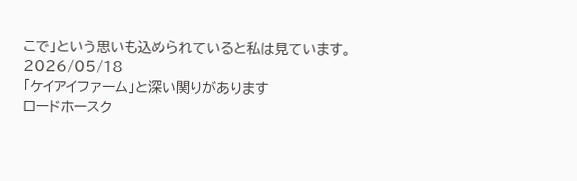こで」という思いも込められていると私は見ています。
2026/05/18
「ケイアイファーム」と深い関りがあります
ロードホースク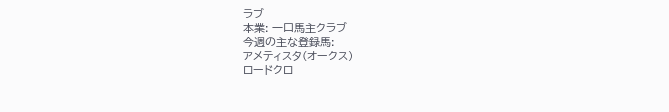ラブ
本業: 一口馬主クラブ
今週の主な登録馬:
アメティスタ(オークス)
ロードクロ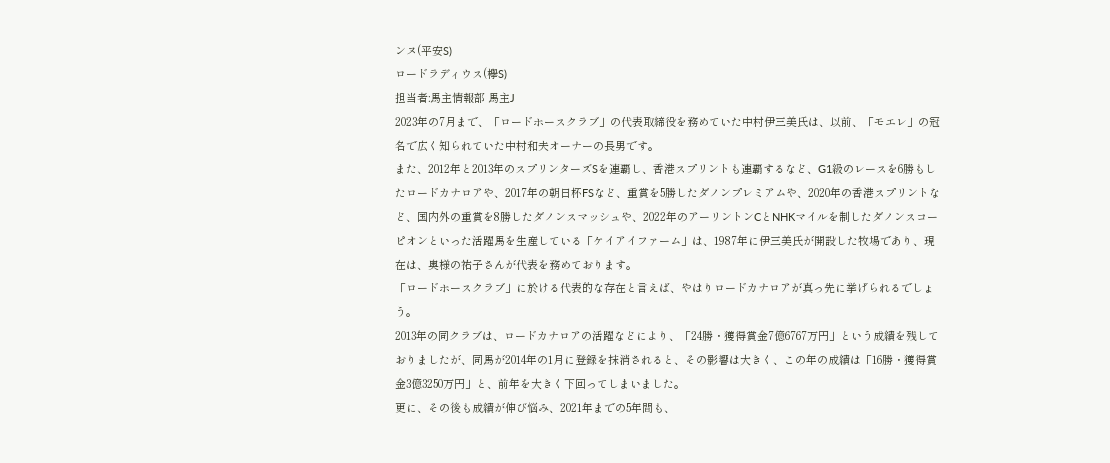ンヌ(平安S)
ロードラディウス(欅S)
担当者:馬主情報部 馬主J
2023年の7月まで、「ロードホースクラブ」の代表取締役を務めていた中村伊三美氏は、以前、「モエレ」の冠名で広く知られていた中村和夫オーナーの長男です。
また、2012年と2013年のスプリンターズSを連覇し、香港スプリントも連覇するなど、G1級のレースを6勝もしたロードカナロアや、2017年の朝日杯FSなど、重賞を5勝したダノンプレミアムや、2020年の香港スプリントなど、国内外の重賞を8勝したダノンスマッシュや、2022年のアーリントンCとNHKマイルを制したダノンスコーピオンといった活躍馬を生産している「ケイアイファーム」は、1987年に伊三美氏が開設した牧場であり、現在は、奥様の祐子さんが代表を務めております。
「ロードホースクラブ」に於ける代表的な存在と言えば、やはりロードカナロアが真っ先に挙げられるでしょう。
2013年の同クラブは、ロードカナロアの活躍などにより、「24勝・獲得賞金7億6767万円」という成績を残しておりましたが、同馬が2014年の1月に登録を抹消されると、その影響は大きく、この年の成績は「16勝・獲得賞金3億3250万円」と、前年を大きく下回ってしまいました。
更に、その後も成績が伸び悩み、2021年までの5年間も、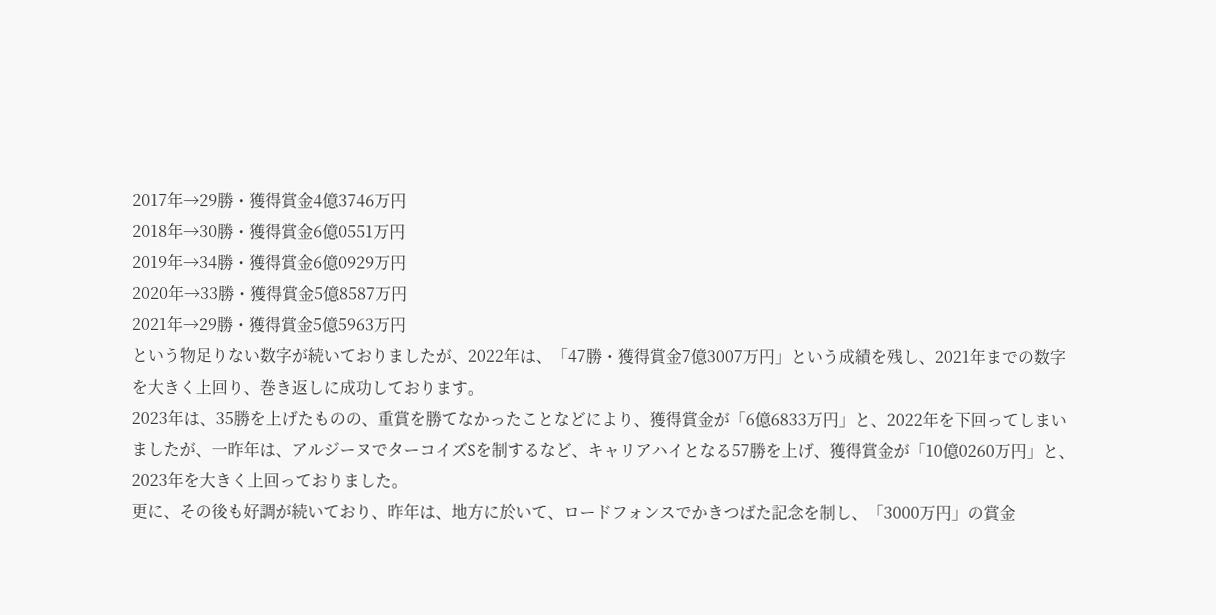2017年→29勝・獲得賞金4億3746万円
2018年→30勝・獲得賞金6億0551万円
2019年→34勝・獲得賞金6億0929万円
2020年→33勝・獲得賞金5億8587万円
2021年→29勝・獲得賞金5億5963万円
という物足りない数字が続いておりましたが、2022年は、「47勝・獲得賞金7億3007万円」という成績を残し、2021年までの数字を大きく上回り、巻き返しに成功しております。
2023年は、35勝を上げたものの、重賞を勝てなかったことなどにより、獲得賞金が「6億6833万円」と、2022年を下回ってしまいましたが、一昨年は、アルジーヌでターコイズSを制するなど、キャリアハイとなる57勝を上げ、獲得賞金が「10億0260万円」と、2023年を大きく上回っておりました。
更に、その後も好調が続いており、昨年は、地方に於いて、ロードフォンスでかきつばた記念を制し、「3000万円」の賞金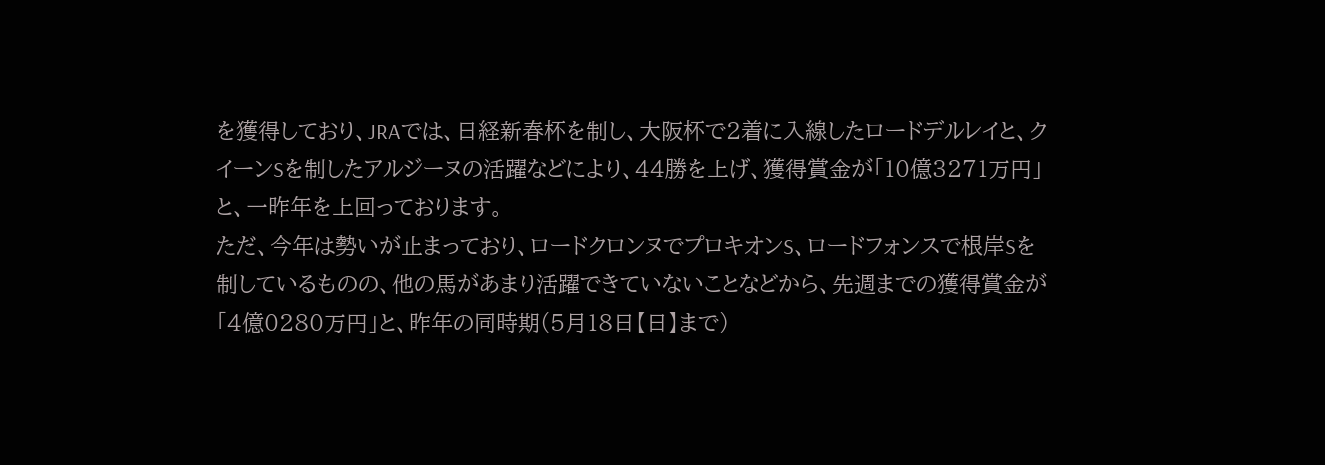を獲得しており、JRAでは、日経新春杯を制し、大阪杯で2着に入線したロードデルレイと、クイーンSを制したアルジーヌの活躍などにより、44勝を上げ、獲得賞金が「10億3271万円」と、一昨年を上回っております。
ただ、今年は勢いが止まっており、ロードクロンヌでプロキオンS、ロードフォンスで根岸Sを制しているものの、他の馬があまり活躍できていないことなどから、先週までの獲得賞金が「4億0280万円」と、昨年の同時期(5月18日【日】まで)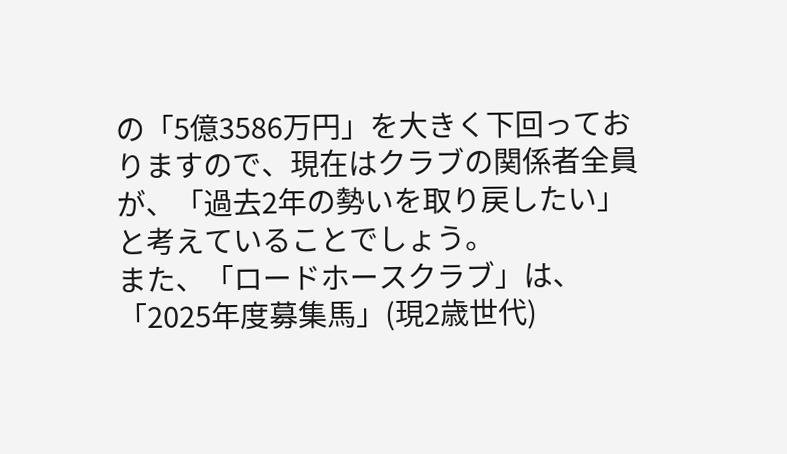の「5億3586万円」を大きく下回っておりますので、現在はクラブの関係者全員が、「過去2年の勢いを取り戻したい」と考えていることでしょう。
また、「ロードホースクラブ」は、「2025年度募集馬」(現2歳世代)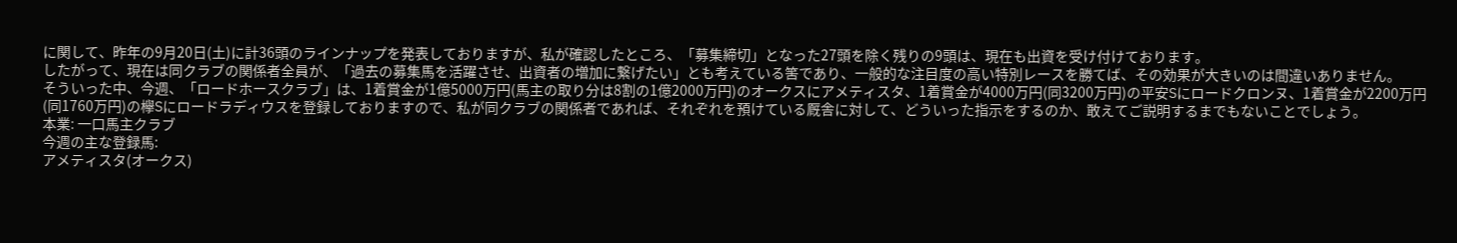に関して、昨年の9月20日(土)に計36頭のラインナップを発表しておりますが、私が確認したところ、「募集締切」となった27頭を除く残りの9頭は、現在も出資を受け付けております。
したがって、現在は同クラブの関係者全員が、「過去の募集馬を活躍させ、出資者の増加に繋げたい」とも考えている筈であり、一般的な注目度の高い特別レースを勝てば、その効果が大きいのは間違いありません。
そういった中、今週、「ロードホースクラブ」は、1着賞金が1億5000万円(馬主の取り分は8割の1億2000万円)のオークスにアメティスタ、1着賞金が4000万円(同3200万円)の平安Sにロードクロンヌ、1着賞金が2200万円(同1760万円)の欅Sにロードラディウスを登録しておりますので、私が同クラブの関係者であれば、それぞれを預けている厩舎に対して、どういった指示をするのか、敢えてご説明するまでもないことでしょう。
本業: 一口馬主クラブ
今週の主な登録馬:
アメティスタ(オークス)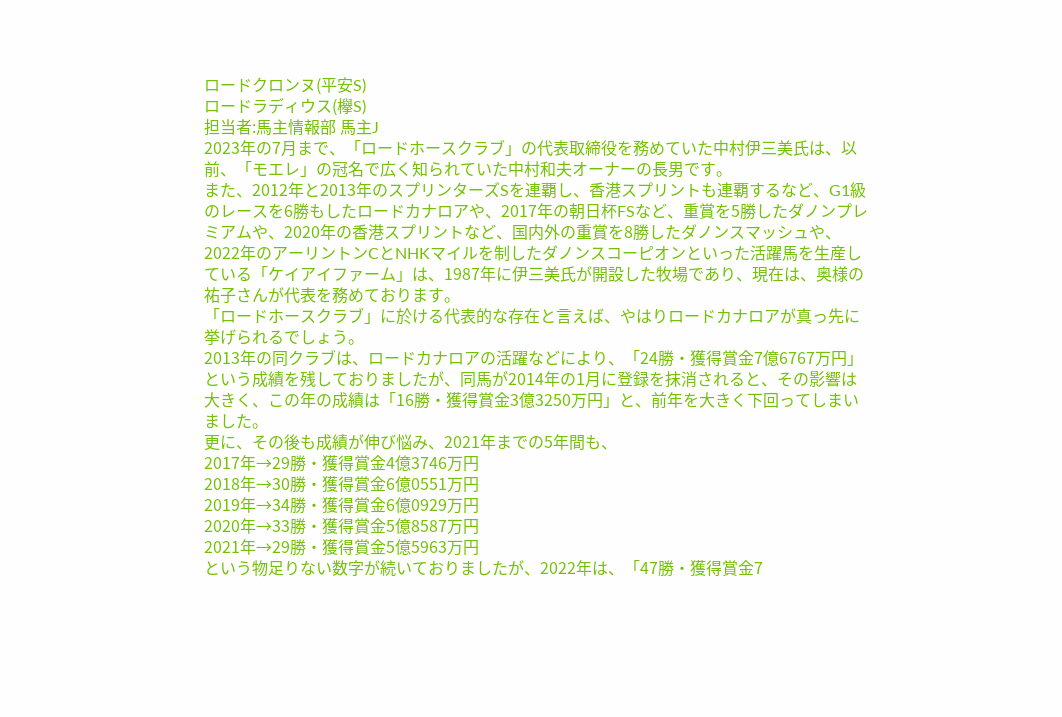ロードクロンヌ(平安S)
ロードラディウス(欅S)
担当者:馬主情報部 馬主J
2023年の7月まで、「ロードホースクラブ」の代表取締役を務めていた中村伊三美氏は、以前、「モエレ」の冠名で広く知られていた中村和夫オーナーの長男です。
また、2012年と2013年のスプリンターズSを連覇し、香港スプリントも連覇するなど、G1級のレースを6勝もしたロードカナロアや、2017年の朝日杯FSなど、重賞を5勝したダノンプレミアムや、2020年の香港スプリントなど、国内外の重賞を8勝したダノンスマッシュや、2022年のアーリントンCとNHKマイルを制したダノンスコーピオンといった活躍馬を生産している「ケイアイファーム」は、1987年に伊三美氏が開設した牧場であり、現在は、奥様の祐子さんが代表を務めております。
「ロードホースクラブ」に於ける代表的な存在と言えば、やはりロードカナロアが真っ先に挙げられるでしょう。
2013年の同クラブは、ロードカナロアの活躍などにより、「24勝・獲得賞金7億6767万円」という成績を残しておりましたが、同馬が2014年の1月に登録を抹消されると、その影響は大きく、この年の成績は「16勝・獲得賞金3億3250万円」と、前年を大きく下回ってしまいました。
更に、その後も成績が伸び悩み、2021年までの5年間も、
2017年→29勝・獲得賞金4億3746万円
2018年→30勝・獲得賞金6億0551万円
2019年→34勝・獲得賞金6億0929万円
2020年→33勝・獲得賞金5億8587万円
2021年→29勝・獲得賞金5億5963万円
という物足りない数字が続いておりましたが、2022年は、「47勝・獲得賞金7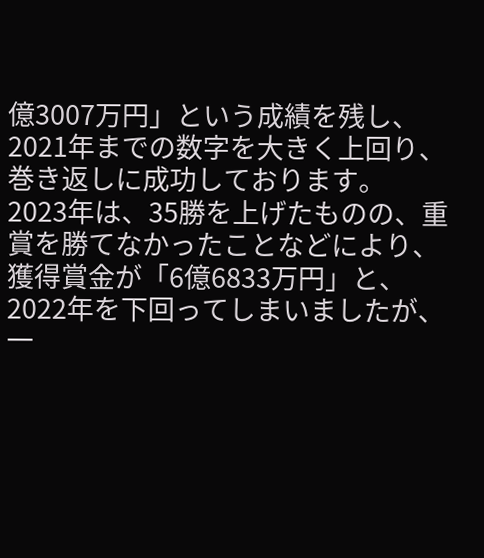億3007万円」という成績を残し、2021年までの数字を大きく上回り、巻き返しに成功しております。
2023年は、35勝を上げたものの、重賞を勝てなかったことなどにより、獲得賞金が「6億6833万円」と、2022年を下回ってしまいましたが、一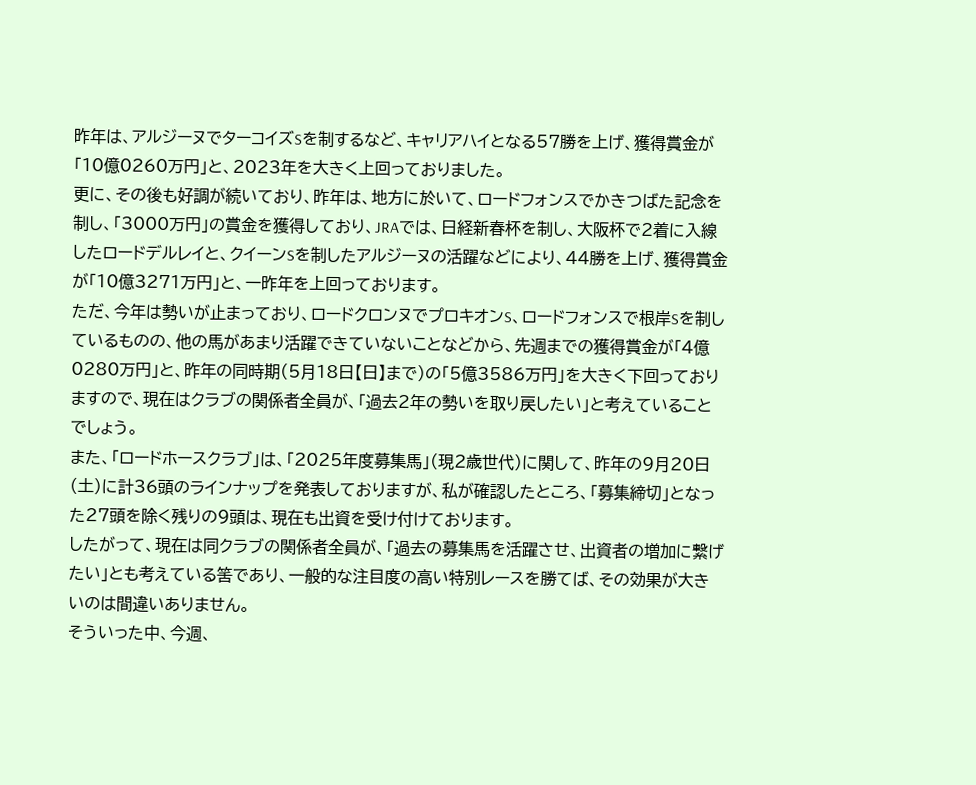昨年は、アルジーヌでターコイズSを制するなど、キャリアハイとなる57勝を上げ、獲得賞金が「10億0260万円」と、2023年を大きく上回っておりました。
更に、その後も好調が続いており、昨年は、地方に於いて、ロードフォンスでかきつばた記念を制し、「3000万円」の賞金を獲得しており、JRAでは、日経新春杯を制し、大阪杯で2着に入線したロードデルレイと、クイーンSを制したアルジーヌの活躍などにより、44勝を上げ、獲得賞金が「10億3271万円」と、一昨年を上回っております。
ただ、今年は勢いが止まっており、ロードクロンヌでプロキオンS、ロードフォンスで根岸Sを制しているものの、他の馬があまり活躍できていないことなどから、先週までの獲得賞金が「4億0280万円」と、昨年の同時期(5月18日【日】まで)の「5億3586万円」を大きく下回っておりますので、現在はクラブの関係者全員が、「過去2年の勢いを取り戻したい」と考えていることでしょう。
また、「ロードホースクラブ」は、「2025年度募集馬」(現2歳世代)に関して、昨年の9月20日(土)に計36頭のラインナップを発表しておりますが、私が確認したところ、「募集締切」となった27頭を除く残りの9頭は、現在も出資を受け付けております。
したがって、現在は同クラブの関係者全員が、「過去の募集馬を活躍させ、出資者の増加に繋げたい」とも考えている筈であり、一般的な注目度の高い特別レースを勝てば、その効果が大きいのは間違いありません。
そういった中、今週、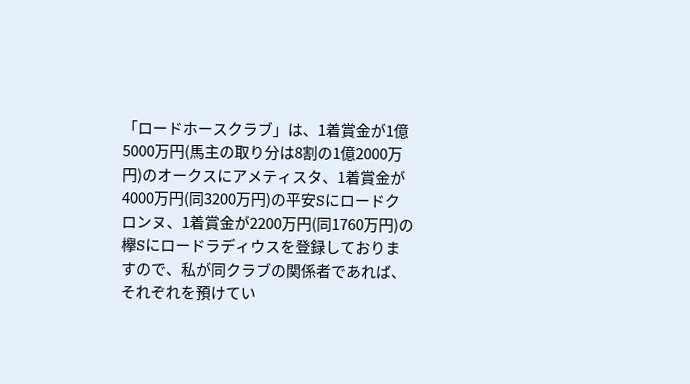「ロードホースクラブ」は、1着賞金が1億5000万円(馬主の取り分は8割の1億2000万円)のオークスにアメティスタ、1着賞金が4000万円(同3200万円)の平安Sにロードクロンヌ、1着賞金が2200万円(同1760万円)の欅Sにロードラディウスを登録しておりますので、私が同クラブの関係者であれば、それぞれを預けてい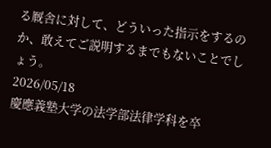る厩舎に対して、どういった指示をするのか、敢えてご説明するまでもないことでしょう。
2026/05/18
慶應義塾大学の法学部法律学科を卒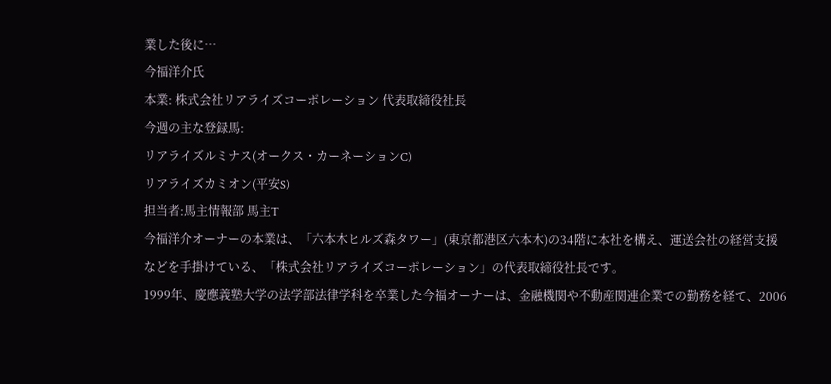業した後に…
今福洋介氏
本業: 株式会社リアライズコーポレーション 代表取締役社長
今週の主な登録馬:
リアライズルミナス(オークス・カーネーションC)
リアライズカミオン(平安S)
担当者:馬主情報部 馬主T
今福洋介オーナーの本業は、「六本木ヒルズ森タワー」(東京都港区六本木)の34階に本社を構え、運送会社の経営支援などを手掛けている、「株式会社リアライズコーポレーション」の代表取締役社長です。
1999年、慶應義塾大学の法学部法律学科を卒業した今福オーナーは、金融機関や不動産関連企業での勤務を経て、2006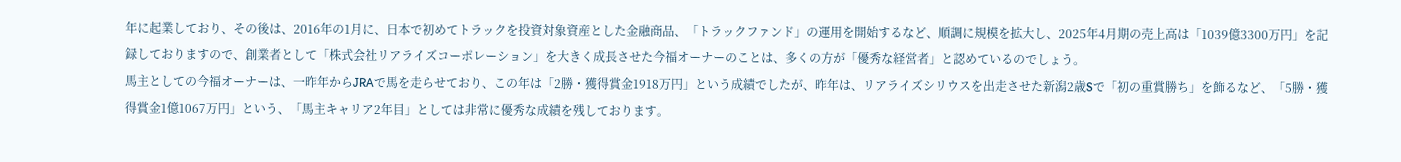年に起業しており、その後は、2016年の1月に、日本で初めてトラックを投資対象資産とした金融商品、「トラックファンド」の運用を開始するなど、順調に規模を拡大し、2025年4月期の売上高は「1039億3300万円」を記録しておりますので、創業者として「株式会社リアライズコーポレーション」を大きく成長させた今福オーナーのことは、多くの方が「優秀な経営者」と認めているのでしょう。
馬主としての今福オーナーは、一昨年からJRAで馬を走らせており、この年は「2勝・獲得賞金1918万円」という成績でしたが、昨年は、リアライズシリウスを出走させた新潟2歳Sで「初の重賞勝ち」を飾るなど、「5勝・獲得賞金1億1067万円」という、「馬主キャリア2年目」としては非常に優秀な成績を残しております。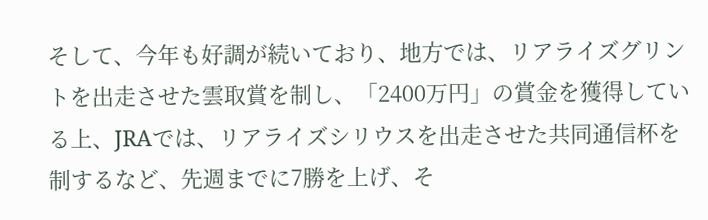そして、今年も好調が続いており、地方では、リアライズグリントを出走させた雲取賞を制し、「2400万円」の賞金を獲得している上、JRAでは、リアライズシリウスを出走させた共同通信杯を制するなど、先週までに7勝を上げ、そ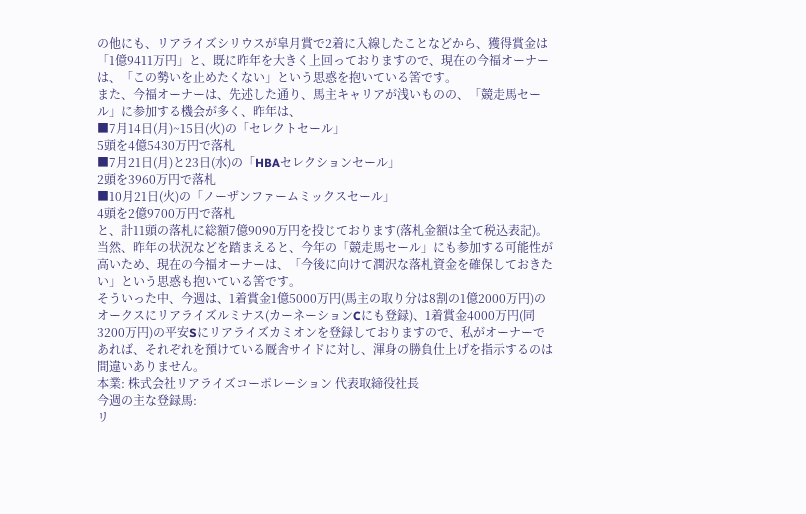の他にも、リアライズシリウスが皐月賞で2着に入線したことなどから、獲得賞金は「1億9411万円」と、既に昨年を大きく上回っておりますので、現在の今福オーナーは、「この勢いを止めたくない」という思惑を抱いている筈です。
また、今福オーナーは、先述した通り、馬主キャリアが浅いものの、「競走馬セール」に参加する機会が多く、昨年は、
■7月14日(月)~15日(火)の「セレクトセール」
5頭を4億5430万円で落札
■7月21日(月)と23日(水)の「HBAセレクションセール」
2頭を3960万円で落札
■10月21日(火)の「ノーザンファームミックスセール」
4頭を2億9700万円で落札
と、計11頭の落札に総額7億9090万円を投じております(落札金額は全て税込表記)。
当然、昨年の状況などを踏まえると、今年の「競走馬セール」にも参加する可能性が高いため、現在の今福オーナーは、「今後に向けて潤沢な落札資金を確保しておきたい」という思惑も抱いている筈です。
そういった中、今週は、1着賞金1億5000万円(馬主の取り分は8割の1億2000万円)のオークスにリアライズルミナス(カーネーションCにも登録)、1着賞金4000万円(同3200万円)の平安Sにリアライズカミオンを登録しておりますので、私がオーナーであれば、それぞれを預けている厩舎サイドに対し、渾身の勝負仕上げを指示するのは間違いありません。
本業: 株式会社リアライズコーポレーション 代表取締役社長
今週の主な登録馬:
リ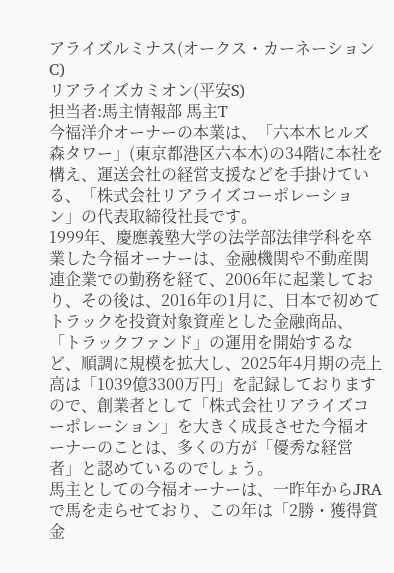アライズルミナス(オークス・カーネーションC)
リアライズカミオン(平安S)
担当者:馬主情報部 馬主T
今福洋介オーナーの本業は、「六本木ヒルズ森タワー」(東京都港区六本木)の34階に本社を構え、運送会社の経営支援などを手掛けている、「株式会社リアライズコーポレーション」の代表取締役社長です。
1999年、慶應義塾大学の法学部法律学科を卒業した今福オーナーは、金融機関や不動産関連企業での勤務を経て、2006年に起業しており、その後は、2016年の1月に、日本で初めてトラックを投資対象資産とした金融商品、「トラックファンド」の運用を開始するなど、順調に規模を拡大し、2025年4月期の売上高は「1039億3300万円」を記録しておりますので、創業者として「株式会社リアライズコーポレーション」を大きく成長させた今福オーナーのことは、多くの方が「優秀な経営者」と認めているのでしょう。
馬主としての今福オーナーは、一昨年からJRAで馬を走らせており、この年は「2勝・獲得賞金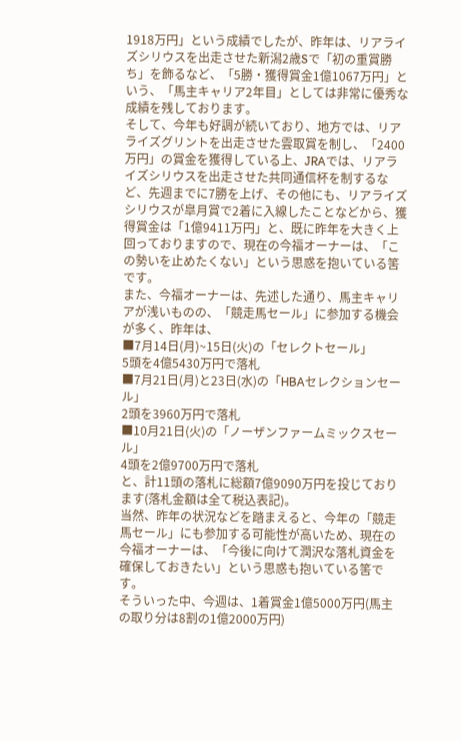1918万円」という成績でしたが、昨年は、リアライズシリウスを出走させた新潟2歳Sで「初の重賞勝ち」を飾るなど、「5勝・獲得賞金1億1067万円」という、「馬主キャリア2年目」としては非常に優秀な成績を残しております。
そして、今年も好調が続いており、地方では、リアライズグリントを出走させた雲取賞を制し、「2400万円」の賞金を獲得している上、JRAでは、リアライズシリウスを出走させた共同通信杯を制するなど、先週までに7勝を上げ、その他にも、リアライズシリウスが皐月賞で2着に入線したことなどから、獲得賞金は「1億9411万円」と、既に昨年を大きく上回っておりますので、現在の今福オーナーは、「この勢いを止めたくない」という思惑を抱いている筈です。
また、今福オーナーは、先述した通り、馬主キャリアが浅いものの、「競走馬セール」に参加する機会が多く、昨年は、
■7月14日(月)~15日(火)の「セレクトセール」
5頭を4億5430万円で落札
■7月21日(月)と23日(水)の「HBAセレクションセール」
2頭を3960万円で落札
■10月21日(火)の「ノーザンファームミックスセール」
4頭を2億9700万円で落札
と、計11頭の落札に総額7億9090万円を投じております(落札金額は全て税込表記)。
当然、昨年の状況などを踏まえると、今年の「競走馬セール」にも参加する可能性が高いため、現在の今福オーナーは、「今後に向けて潤沢な落札資金を確保しておきたい」という思惑も抱いている筈です。
そういった中、今週は、1着賞金1億5000万円(馬主の取り分は8割の1億2000万円)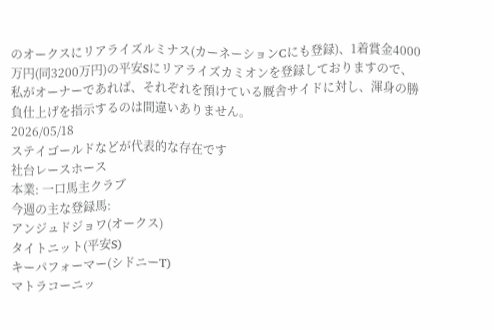のオークスにリアライズルミナス(カーネーションCにも登録)、1着賞金4000万円(同3200万円)の平安Sにリアライズカミオンを登録しておりますので、私がオーナーであれば、それぞれを預けている厩舎サイドに対し、渾身の勝負仕上げを指示するのは間違いありません。
2026/05/18
ステイゴールドなどが代表的な存在です
社台レースホース
本業: 一口馬主クラブ
今週の主な登録馬:
アンジュドジョワ(オークス)
タイトニット(平安S)
キーパフォーマー(シドニーT)
マトラコーニッ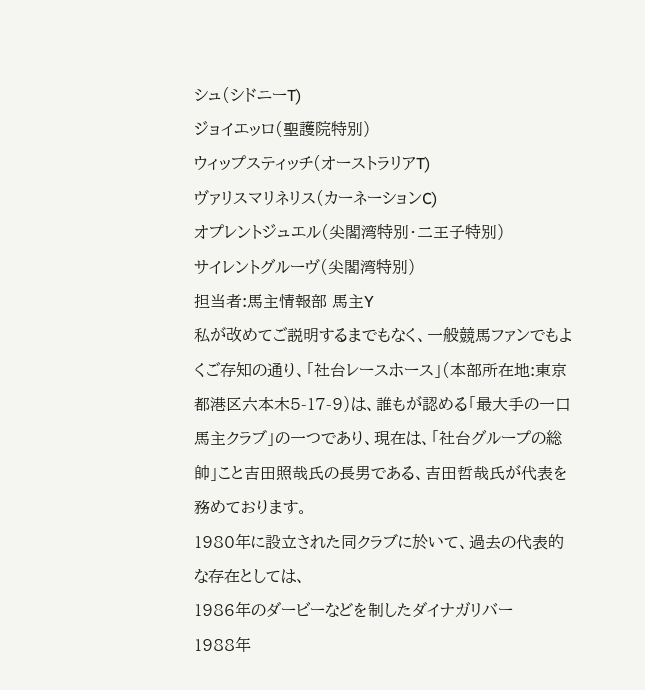シュ(シドニーT)
ジョイエッロ(聖護院特別)
ウィップスティッチ(オーストラリアT)
ヴァリスマリネリス(カーネーションC)
オプレントジュエル(尖閣湾特別・二王子特別)
サイレントグルーヴ(尖閣湾特別)
担当者:馬主情報部 馬主Y
私が改めてご説明するまでもなく、一般競馬ファンでもよくご存知の通り、「社台レースホース」(本部所在地:東京都港区六本木5-17-9)は、誰もが認める「最大手の一口馬主クラブ」の一つであり、現在は、「社台グループの総帥」こと吉田照哉氏の長男である、吉田哲哉氏が代表を務めております。
1980年に設立された同クラブに於いて、過去の代表的な存在としては、
1986年のダービーなどを制したダイナガリバー
1988年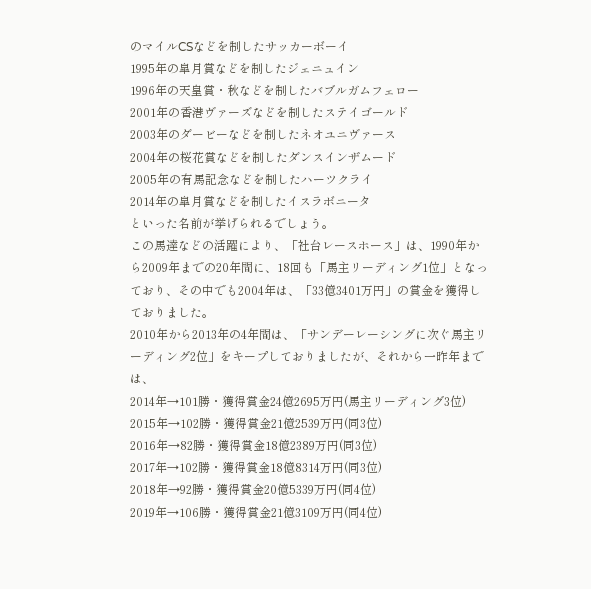のマイルCSなどを制したサッカーボーイ
1995年の皐月賞などを制したジェニュイン
1996年の天皇賞・秋などを制したバブルガムフェロー
2001年の香港ヴァーズなどを制したステイゴールド
2003年のダービーなどを制したネオユニヴァース
2004年の桜花賞などを制したダンスインザムード
2005年の有馬記念などを制したハーツクライ
2014年の皐月賞などを制したイスラボニータ
といった名前が挙げられるでしょう。
この馬達などの活躍により、「社台レースホース」は、1990年から2009年までの20年間に、18回も「馬主リーディング1位」となっており、その中でも2004年は、「33億3401万円」の賞金を獲得しておりました。
2010年から2013年の4年間は、「サンデーレーシングに次ぐ馬主リーディング2位」をキープしておりましたが、それから一昨年までは、
2014年→101勝・獲得賞金24億2695万円(馬主リーディング3位)
2015年→102勝・獲得賞金21億2539万円(同3位)
2016年→82勝・獲得賞金18億2389万円(同3位)
2017年→102勝・獲得賞金18億8314万円(同3位)
2018年→92勝・獲得賞金20億5339万円(同4位)
2019年→106勝・獲得賞金21億3109万円(同4位)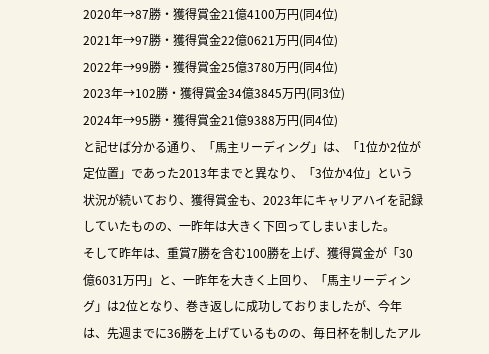2020年→87勝・獲得賞金21億4100万円(同4位)
2021年→97勝・獲得賞金22億0621万円(同4位)
2022年→99勝・獲得賞金25億3780万円(同4位)
2023年→102勝・獲得賞金34億3845万円(同3位)
2024年→95勝・獲得賞金21億9388万円(同4位)
と記せば分かる通り、「馬主リーディング」は、「1位か2位が定位置」であった2013年までと異なり、「3位か4位」という状況が続いており、獲得賞金も、2023年にキャリアハイを記録していたものの、一昨年は大きく下回ってしまいました。
そして昨年は、重賞7勝を含む100勝を上げ、獲得賞金が「30億6031万円」と、一昨年を大きく上回り、「馬主リーディング」は2位となり、巻き返しに成功しておりましたが、今年は、先週までに36勝を上げているものの、毎日杯を制したアル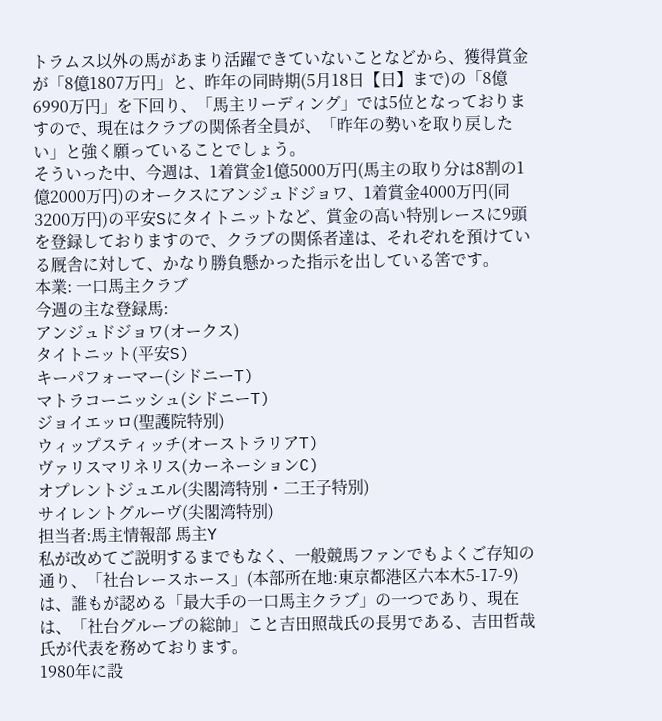トラムス以外の馬があまり活躍できていないことなどから、獲得賞金が「8億1807万円」と、昨年の同時期(5月18日【日】まで)の「8億6990万円」を下回り、「馬主リーディング」では5位となっておりますので、現在はクラブの関係者全員が、「昨年の勢いを取り戻したい」と強く願っていることでしょう。
そういった中、今週は、1着賞金1億5000万円(馬主の取り分は8割の1億2000万円)のオークスにアンジュドジョワ、1着賞金4000万円(同3200万円)の平安Sにタイトニットなど、賞金の高い特別レースに9頭を登録しておりますので、クラブの関係者達は、それぞれを預けている厩舎に対して、かなり勝負懸かった指示を出している筈です。
本業: 一口馬主クラブ
今週の主な登録馬:
アンジュドジョワ(オークス)
タイトニット(平安S)
キーパフォーマー(シドニーT)
マトラコーニッシュ(シドニーT)
ジョイエッロ(聖護院特別)
ウィップスティッチ(オーストラリアT)
ヴァリスマリネリス(カーネーションC)
オプレントジュエル(尖閣湾特別・二王子特別)
サイレントグルーヴ(尖閣湾特別)
担当者:馬主情報部 馬主Y
私が改めてご説明するまでもなく、一般競馬ファンでもよくご存知の通り、「社台レースホース」(本部所在地:東京都港区六本木5-17-9)は、誰もが認める「最大手の一口馬主クラブ」の一つであり、現在は、「社台グループの総帥」こと吉田照哉氏の長男である、吉田哲哉氏が代表を務めております。
1980年に設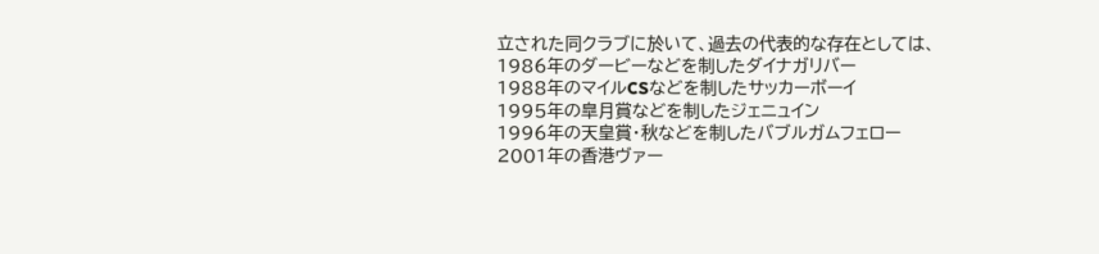立された同クラブに於いて、過去の代表的な存在としては、
1986年のダービーなどを制したダイナガリバー
1988年のマイルCSなどを制したサッカーボーイ
1995年の皐月賞などを制したジェニュイン
1996年の天皇賞・秋などを制したバブルガムフェロー
2001年の香港ヴァー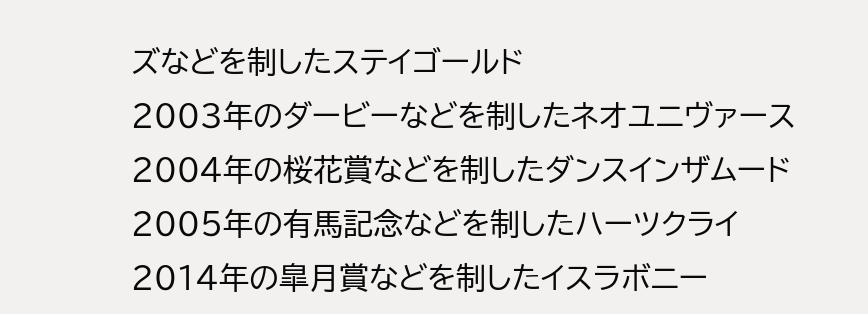ズなどを制したステイゴールド
2003年のダービーなどを制したネオユニヴァース
2004年の桜花賞などを制したダンスインザムード
2005年の有馬記念などを制したハーツクライ
2014年の皐月賞などを制したイスラボニー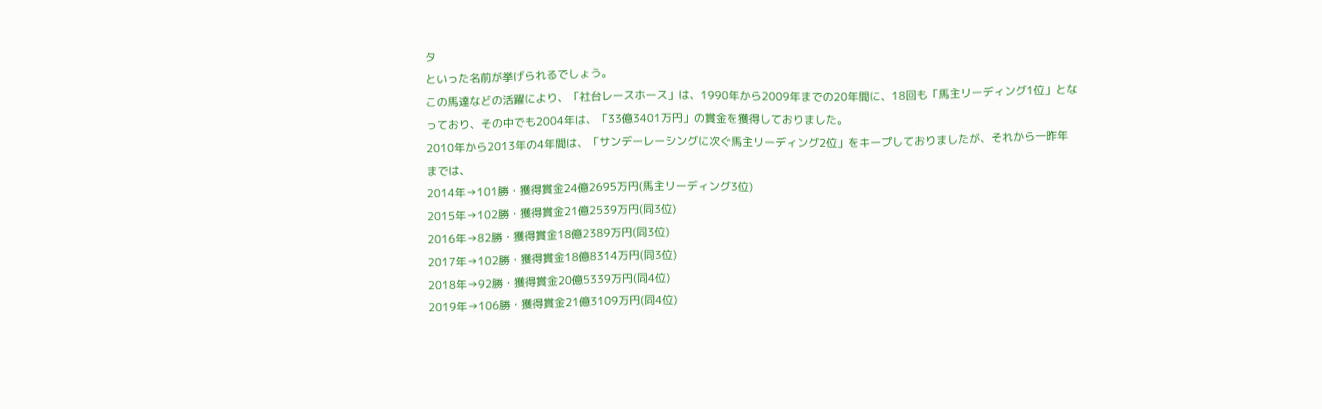タ
といった名前が挙げられるでしょう。
この馬達などの活躍により、「社台レースホース」は、1990年から2009年までの20年間に、18回も「馬主リーディング1位」となっており、その中でも2004年は、「33億3401万円」の賞金を獲得しておりました。
2010年から2013年の4年間は、「サンデーレーシングに次ぐ馬主リーディング2位」をキープしておりましたが、それから一昨年までは、
2014年→101勝・獲得賞金24億2695万円(馬主リーディング3位)
2015年→102勝・獲得賞金21億2539万円(同3位)
2016年→82勝・獲得賞金18億2389万円(同3位)
2017年→102勝・獲得賞金18億8314万円(同3位)
2018年→92勝・獲得賞金20億5339万円(同4位)
2019年→106勝・獲得賞金21億3109万円(同4位)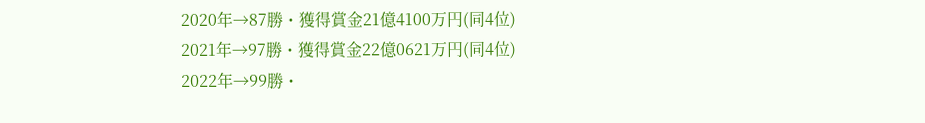2020年→87勝・獲得賞金21億4100万円(同4位)
2021年→97勝・獲得賞金22億0621万円(同4位)
2022年→99勝・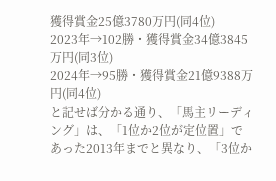獲得賞金25億3780万円(同4位)
2023年→102勝・獲得賞金34億3845万円(同3位)
2024年→95勝・獲得賞金21億9388万円(同4位)
と記せば分かる通り、「馬主リーディング」は、「1位か2位が定位置」であった2013年までと異なり、「3位か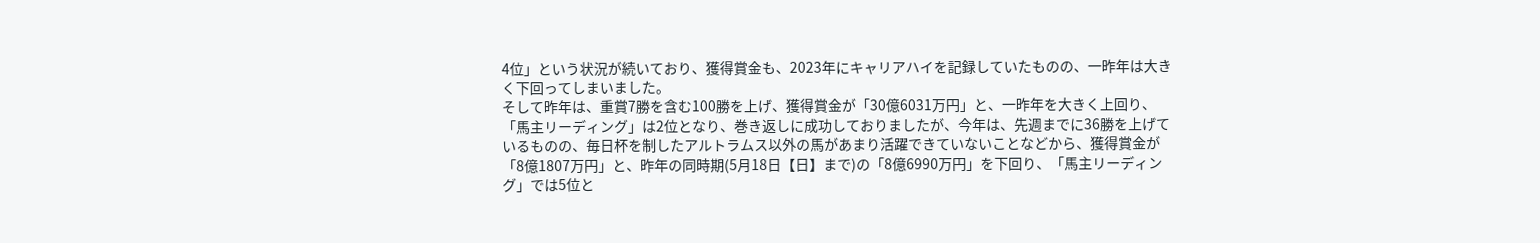4位」という状況が続いており、獲得賞金も、2023年にキャリアハイを記録していたものの、一昨年は大きく下回ってしまいました。
そして昨年は、重賞7勝を含む100勝を上げ、獲得賞金が「30億6031万円」と、一昨年を大きく上回り、「馬主リーディング」は2位となり、巻き返しに成功しておりましたが、今年は、先週までに36勝を上げているものの、毎日杯を制したアルトラムス以外の馬があまり活躍できていないことなどから、獲得賞金が「8億1807万円」と、昨年の同時期(5月18日【日】まで)の「8億6990万円」を下回り、「馬主リーディング」では5位と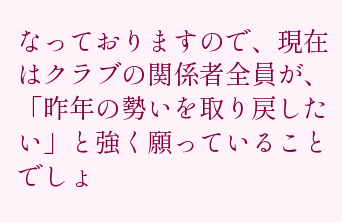なっておりますので、現在はクラブの関係者全員が、「昨年の勢いを取り戻したい」と強く願っていることでしょ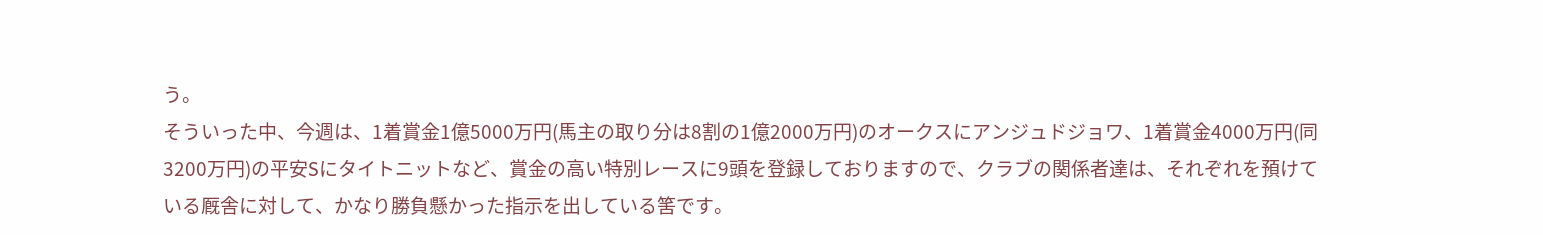う。
そういった中、今週は、1着賞金1億5000万円(馬主の取り分は8割の1億2000万円)のオークスにアンジュドジョワ、1着賞金4000万円(同3200万円)の平安Sにタイトニットなど、賞金の高い特別レースに9頭を登録しておりますので、クラブの関係者達は、それぞれを預けている厩舎に対して、かなり勝負懸かった指示を出している筈です。